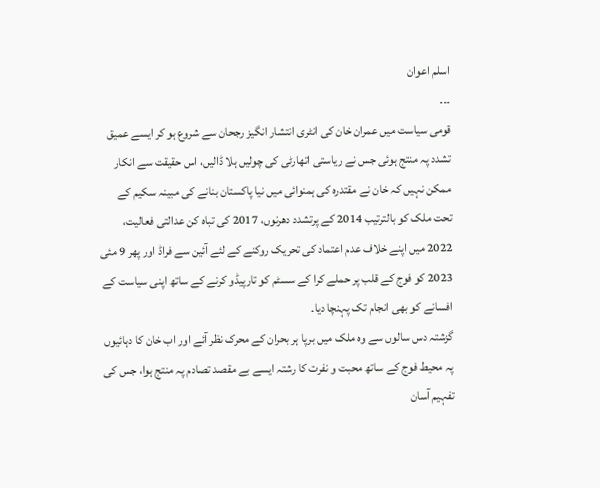اسلم اعوان
۔۔۔
قومی سیاست میں عمران خان کی انٹری انتشار انگیز رجحان سے شروع ہو کر ایسے عمیق تشدد پہ منتج ہوئی جس نے ریاستی اتھارٹی کی چولیں ہلا ڈالیں، اس حقیقت سے انکار ممکن نہیں کہ خان نے مقتدرہ کی ہمنوائی میں نیا پاکستان بنانے کی مبینہ سکیم کے تحت ملک کو بالترتیب 2014 کے پرتشدد دھرنوں، 2017 کی تباہ کن عدالتی فعالیت، 2022 میں اپنے خلاف عدم اعتماد کی تحریک روکنے کے لئے آئین سے فراڈ اور پھر 9 مئی 2023 کو فوج کے قلب پر حملے کرا کے سسٹم کو تارپیڈو کرنے کے ساتھ اپنی سیاست کے افسانے کو بھی انجام تک پہنچا دیا۔
گزشتہ دس سالوں سے وہ ملک میں برپا ہر بحران کے محرک نظر آئے اور اب خان کا دہائیوں پہ محیط فوج کے ساتھ محبت و نفرت کا رشتہ ایسے بے مقصد تصادم پہ منتج ہوا، جس کی تفہیم آسان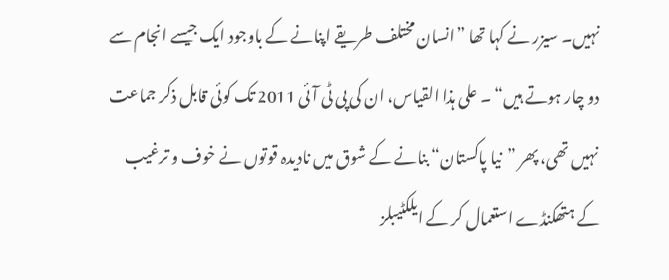نہیں۔ سیزر نے کہا تھا ”انسان مختلف طریقے اپنانے کے باوجود ایک جیسے انجام سے دو چار ہوتے ہیں“ ۔ علی ہذا القیاس، ان کی پی ٹی آئی 2011 تک کوئی قابل ذکر جماعت نہیں تھی، پھر ”نیا پاکستان“ بنانے کے شوق میں نادیدہ قوتوں نے خوف و ترغیب کے ہتھکنڈے استعمال کر کے ایلکٹیبلز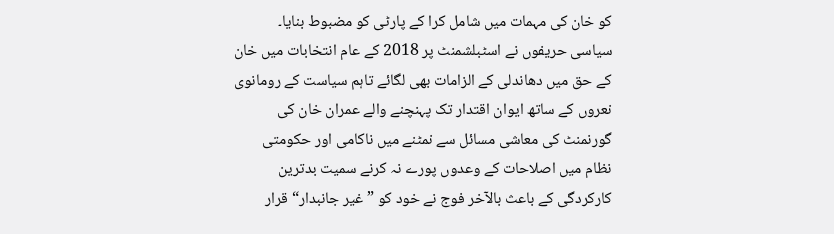کو خان کی مہمات میں شامل کرا کے پارٹی کو مضبوط بنایا۔
سیاسی حریفوں نے اسٹبلشمنٹ پر 2018 کے عام انتخابات میں خان کے حق میں دھاندلی کے الزامات بھی لگائے تاہم سیاست کے رومانوی نعروں کے ساتھ ایوان اقتدار تک پہنچنے والے عمران خان کی گورنمنٹ کی معاشی مسائل سے نمٹنے میں ناکامی اور حکومتی نظام میں اصلاحات کے وعدوں پورے نہ کرنے سمیت بدترین کارکردگی کے باعث بالآخر فوج نے خود کو ”غیر جانبدار“ قرار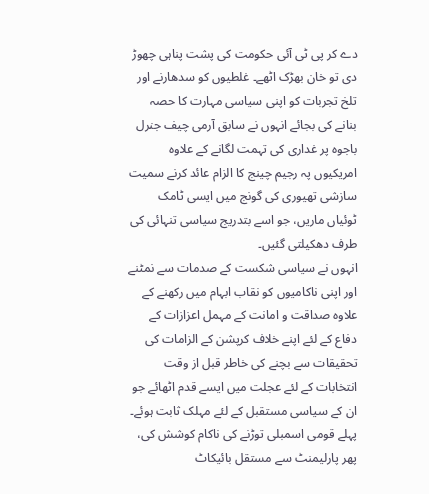دے کر پی ٹی آئی حکومت کی پشت پناہی چھوڑ دی تو خان بھڑک اٹھے۔ غلطیوں کو سدھارنے اور تلخ تجربات کو اپنی سیاسی مہارت کا حصہ بنانے کی بجائے انہوں نے سابق آرمی چیف جنرل باجوہ پر غداری کی تہمت لگانے کے علاوہ امریکیوں پہ رجیم چینج کا الزام عائد کرنے سمیت سازشی تھیوری کی گونج میں ایسی ٹامک ٹوئیاں ماریں، جو اسے بتدریج سیاسی تنہائی کی طرف دھکیلتی گئیں۔
انہوں نے سیاسی شکست کے صدمات سے نمٹنے اور اپنی ناکامیوں کو نقاب ابہام میں رکھنے کے علاوہ صداقت و امانت کے مہمل اعزازات کے دفاع کے لئے اپنے خلاف کرپشن کے الزامات کی تحقیقات سے بچنے کی خاطر قبل از وقت انتخابات کے لئے عجلت میں ایسے قدم اٹھائے جو ان کے سیاسی مستقبل کے لئے مہلک ثابت ہوئے۔ پہلے قومی اسمبلی توڑنے کی ناکام کوشش کی، پھر پارلیمنٹ سے مستقل بائیکاٹ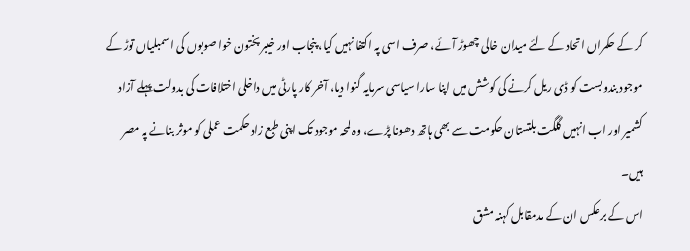کر کے حکمراں اتحاد کے لئے میدان خالی چھوڑ آئے، صرف اسی پہ اکتفا نہیں کیا، پنجاب اور خیبر پختون خوا صوبوں کی اسمبلیاں توڑ کے موجود بندوبست کو ڈی ریل کرنے کی کوشش میں اپنا سارا سیاسی سرمایہ گنوا دیا، آخر کار پارٹی میں داخلی اختلافات کی بدولت پہلے آزاد کشمیر اور اب انہیں گلگت بلتستان حکومت سے بھی ہاتھ دھونا پڑے، وہ لمحہ موجود تک اپنی طبع زاد حکمت عملی کو موثر بنانے پہ مصر ہیں۔
اس کے برعکس ان کے مدمقابل کہنہ مشق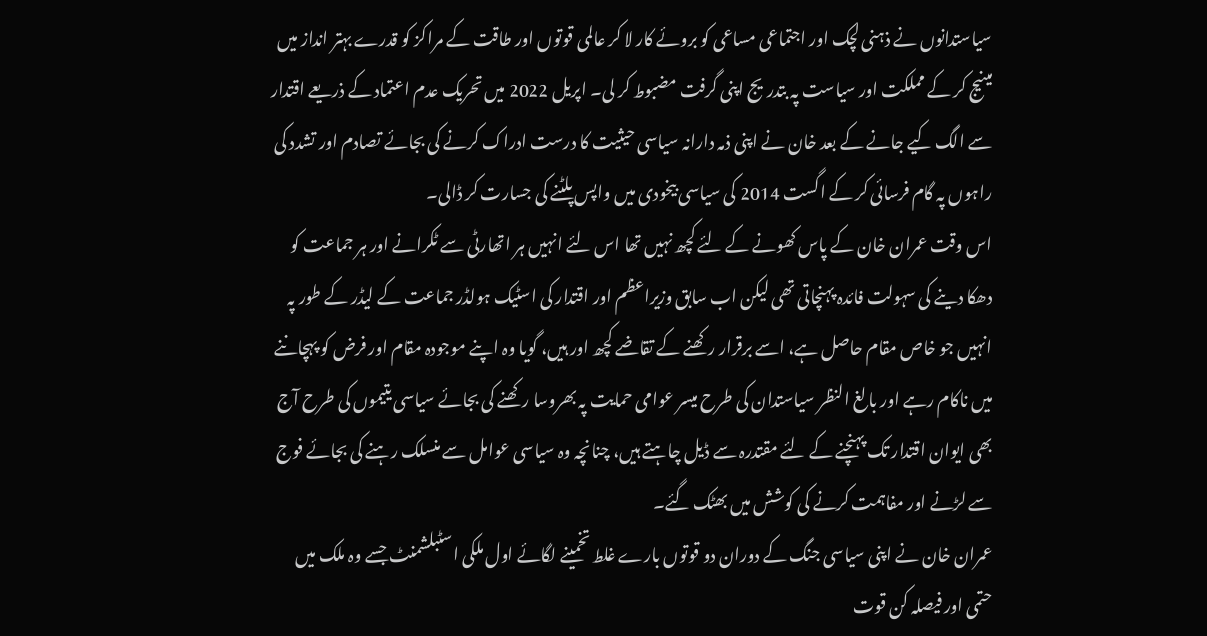سیاستدانوں نے ذہنی لچک اور اجتماعی مساعی کو بروئے کار لا کر عالمی قوتوں اور طاقت کے مراکز کو قدرے بہتر انداز میں مینیج کر کے مملکت اور سیاست پہ بتدریج اپنی گرفت مضبوط کر لی۔ اپریل 2022 میں تحریک عدم اعتماد کے ذریعے اقتدار سے الگ کیے جانے کے بعد خان نے اپنی ذمہ دارانہ سیاسی حیثیت کا درست ادراک کرنے کی بجائے تصادم اور تشدد کی راہوں پہ گام فرسائی کر کے اگست 2014 کی سیاسی بیخودی میں واپس پلٹنے کی جسارت کر ڈالی۔
اس وقت عمران خان کے پاس کھونے کے لئے کچھ نہیں تھا اس لئے انہیں ہر اتھارٹی سے ٹکرانے اور ہر جماعت کو دھکا دینے کی سہولت فائدہ پہنچاتی تھی لیکن اب سابق وزیراعظم اور اقتدار کی اسٹیک ہولڈر جماعت کے لیڈر کے طور پہ انہیں جو خاص مقام حاصل ہے، اسے برقرار رکھنے کے تقاضے کچھ اور ہیں، گویا وہ اپنے موجودہ مقام اور فرض کو پہچاننے میں ناکام رہے اور بالغ النظر سیاستدان کی طرح میسر عوامی حمایت پہ بھروسا رکھنے کی بجائے سیاسی یتیموں کی طرح آج بھی ایوان اقتدار تک پہنچنے کے لئے مقتدرہ سے ڈیل چاہتے ہیں، چنانچہ وہ سیاسی عوامل سے منسلک رہنے کی بجائے فوج سے لڑنے اور مفاہمت کرنے کی کوشش میں بھٹک گئے۔
عمران خان نے اپنی سیاسی جنگ کے دوران دو قوتوں بارے غلط تخمینے لگائے اول ملکی اسٹبلشمنٹ جسے وہ ملک میں حتمی اور فیصلہ کن قوت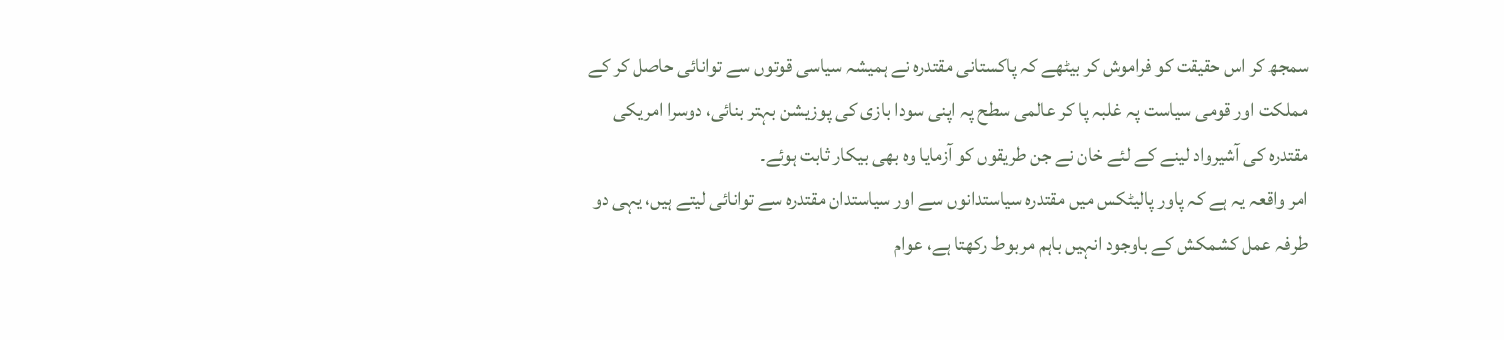سمجھ کر اس حقیقت کو فراموش کر بیٹھے کہ پاکستانی مقتدرہ نے ہمیشہ سیاسی قوتوں سے توانائی حاصل کر کے مملکت اور قومی سیاست پہ غلبہ پا کر عالمی سطح پہ اپنی سودا بازی کی پوزیشن بہتر بنائی، دوسرا امریکی مقتدرہ کی آشیرواد لینے کے لئے خان نے جن طریقوں کو آزمایا وہ بھی بیکار ثابت ہوئے۔
امر واقعہ یہ ہے کہ پاور پالیٹکس میں مقتدرہ سیاستدانوں سے اور سیاستدان مقتدرہ سے توانائی لیتے ہیں، یہی دو طرفہ عمل کشمکش کے باوجود انہیں باہم مربوط رکھتا ہے، عوام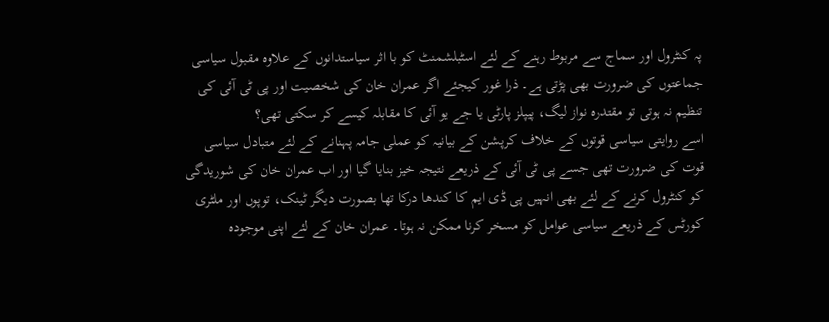پہ کنٹرول اور سماج سے مربوط رہنے کے لئے اسٹبلشمنٹ کو با اثر سیاستدانوں کے علاوہ مقبول سیاسی جماعتوں کی ضرورت بھی پڑتی ہے۔ ذرا غور کیجئے اگر عمران خان کی شخصیت اور پی ٹی آئی کی تنظیم نہ ہوتی تو مقتدرہ نواز لیگ، پیپلز پارٹی یا جے یو آئی کا مقابلہ کیسے کر سکتی تھی؟
اسے روایتی سیاسی قوتوں کے خلاف کرپشن کے بیانیہ کو عملی جامہ پہنانے کے لئے متبادل سیاسی قوت کی ضرورت تھی جسے پی ٹی آئی کے ذریعے نتیجہ خیز بنایا گیا اور اب عمران خان کی شوریدگی کو کنٹرول کرنے کے لئے بھی انہیں پی ڈی ایم کا کندھا درکا تھا بصورت دیگر ٹینک، توپوں اور ملٹری کورٹس کے ذریعے سیاسی عوامل کو مسخر کرنا ممکن نہ ہوتا۔ عمران خان کے لئے اپنی موجودہ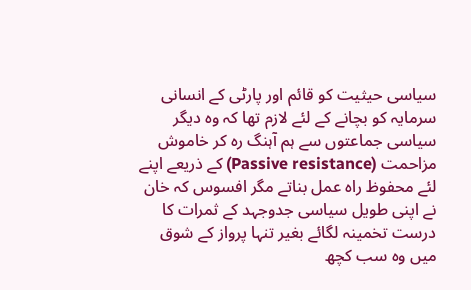سیاسی حیثیت کو قائم اور پارٹی کے انسانی سرمایہ کو بچانے کے لئے لازم تھا کہ وہ دیگر سیاسی جماعتوں سے ہم آہنگ رہ کر خاموش مزاحمت (Passive resistance) کے ذریعے اپنے لئے محفوظ راہ عمل بناتے مگر افسوس کہ خان نے اپنی طویل سیاسی جدوجہد کے ثمرات کا درست تخمینہ لگائے بغیر تنہا پرواز کے شوق میں وہ سب کچھ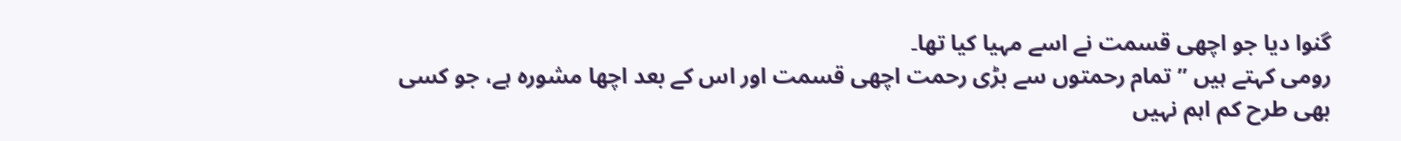گنوا دیا جو اچھی قسمت نے اسے مہیا کیا تھا۔
رومی کہتے ہیں ”تمام رحمتوں سے بڑی رحمت اچھی قسمت اور اس کے بعد اچھا مشورہ ہے، جو کسی بھی طرح کم اہم نہیں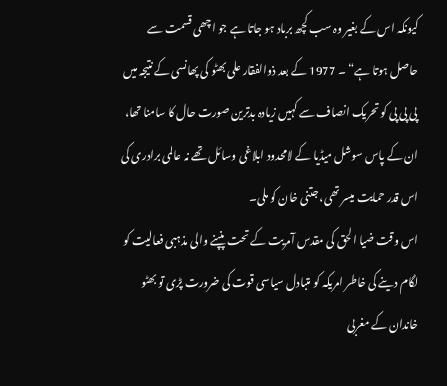کیونکہ اس کے بغیر وہ سب کچھ برباد ہو جاتا ہے جو اچھی قسمت سے حاصل ہوتا ہے“ ۔ 1977 کے بعد ذوالفقار علی بھٹو کی پھانسی کے نتیجہ میں پی پی پی کو تحریک انصاف سے کہیں زیادہ بدترین صورت حال کا سامنا تھا، ان کے پاس سوشل میڈیا کے لامحدود ابلاغی وسائل تھے نہ عالمی برادری کی اس قدر حمایت میسر تھی، جتنی خان کو ملی۔
اس وقت ضیا الحق کی مقدس آمریت کے تحت پنپنے والی مذہبی فعالیت کو لگام دینے کی خاطر امریکہ کو متبادل سیاسی قوت کی ضرورت پڑی تو بھٹو خاندان کے مغربی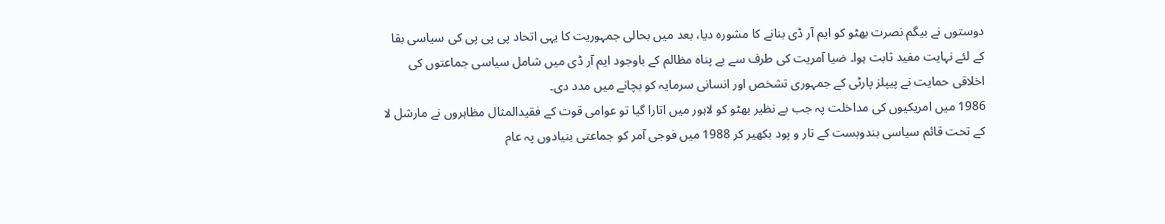دوستوں نے بیگم نصرت بھٹو کو ایم آر ڈی بنانے کا مشورہ دیا، بعد میں بحالی جمہوریت کا یہی اتحاد پی پی پی کی سیاسی بقا کے لئے نہایت مفید ثابت ہوا۔ ضیا آمریت کی طرف سے بے پناہ مظالم کے باوجود ایم آر ڈی میں شامل سیاسی جماعتوں کی اخلاقی حمایت نے پیپلز پارٹی کے جمہوری تشخص اور انسانی سرمایہ کو بچانے میں مدد دی۔
1986 میں امریکیوں کی مداخلت پہ جب بے نظیر بھٹو کو لاہور میں اتارا گیا تو عوامی قوت کے فقیدالمثال مظاہروں نے مارشل لا کے تحت قائم سیاسی بندوبست کے تار و پود بکھیر کر 1988 میں فوجی آمر کو جماعتی بنیادوں پہ عام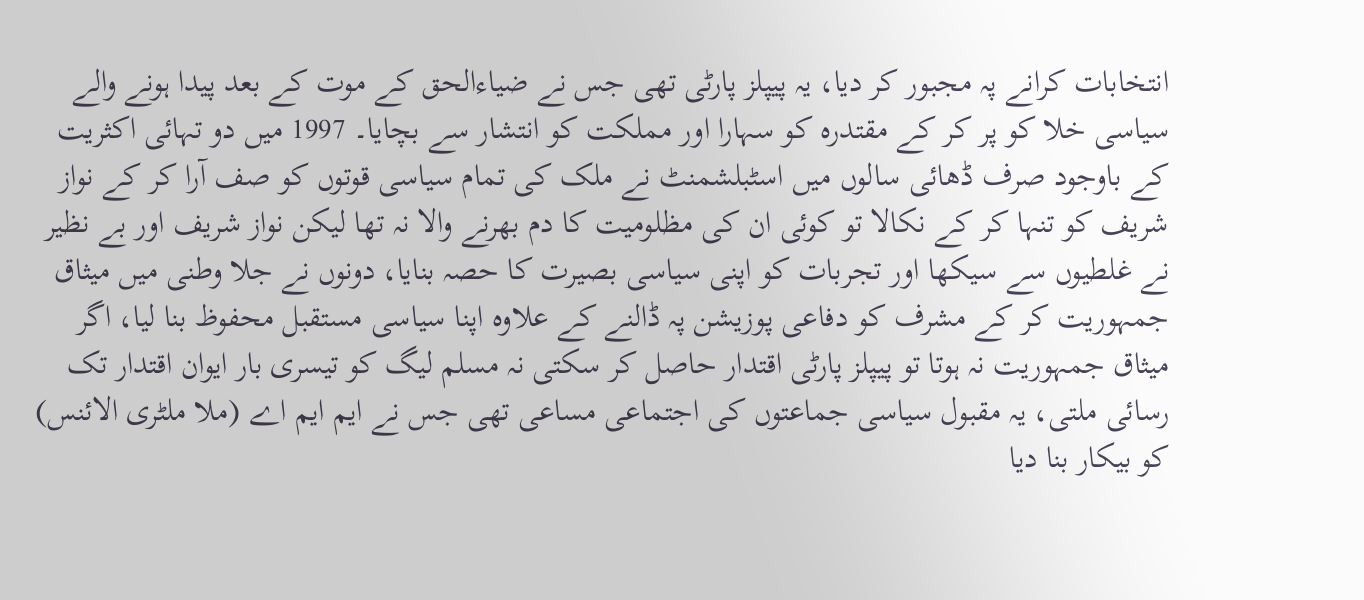انتخابات کرانے پہ مجبور کر دیا، یہ پیپلز پارٹی تھی جس نے ضیاءالحق کے موت کے بعد پیدا ہونے والے سیاسی خلا کو پر کر کے مقتدرہ کو سہارا اور مملکت کو انتشار سے بچایا۔ 1997 میں دو تہائی اکثریت کے باوجود صرف ڈھائی سالوں میں اسٹبلشمنٹ نے ملک کی تمام سیاسی قوتوں کو صف آرا کر کے نواز شریف کو تنہا کر کے نکالا تو کوئی ان کی مظلومیت کا دم بھرنے والا نہ تھا لیکن نواز شریف اور بے نظیر نے غلطیوں سے سیکھا اور تجربات کو اپنی سیاسی بصیرت کا حصہ بنایا، دونوں نے جلا وطنی میں میثاق جمہوریت کر کے مشرف کو دفاعی پوزیشن پہ ڈالنے کے علاوہ اپنا سیاسی مستقبل محفوظ بنا لیا، اگر میثاق جمہوریت نہ ہوتا تو پیپلز پارٹی اقتدار حاصل کر سکتی نہ مسلم لیگ کو تیسری بار ایوان اقتدار تک رسائی ملتی، یہ مقبول سیاسی جماعتوں کی اجتماعی مساعی تھی جس نے ایم ایم اے (ملا ملٹری الائنس) کو بیکار بنا دیا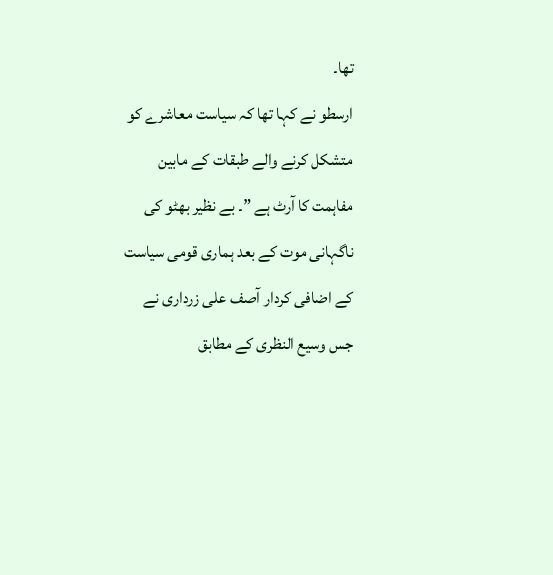تھا۔
ارسطو نے کہا تھا کہ سیاست معاشرے کو متشکل کرنے والے طبقات کے مابین مفاہمت کا آرٹ ہے ”۔ بے نظیر بھٹو کی ناگہانی موت کے بعد ہماری قومی سیاست کے اضافی کردار آصف علی زرداری نے جس وسیع النظری کے مطابق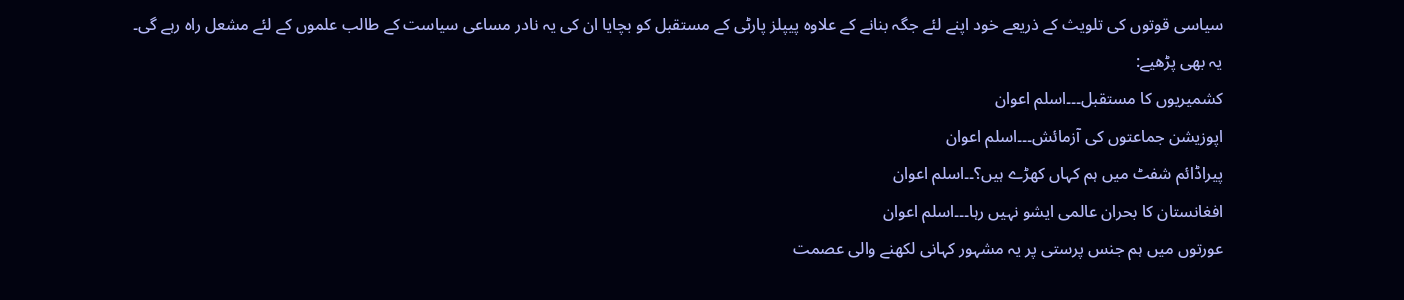سیاسی قوتوں کی تلویث کے ذریعے خود اپنے لئے جگہ بنانے کے علاوہ پیپلز پارٹی کے مستقبل کو بچایا ان کی یہ نادر مساعی سیاست کے طالب علموں کے لئے مشعل راہ رہے گی۔
یہ بھی پڑھیے:
کشمیریوں کا مستقبل۔۔۔اسلم اعوان
اپوزیشن جماعتوں کی آزمائش۔۔۔اسلم اعوان
پیراڈائم شفٹ میں ہم کہاں کھڑے ہیں؟۔۔اسلم اعوان
افغانستان کا بحران عالمی ایشو نہیں رہا۔۔۔اسلم اعوان
عورتوں میں ہم جنس پرستی پر یہ مشہور کہانی لکھنے والی عصمت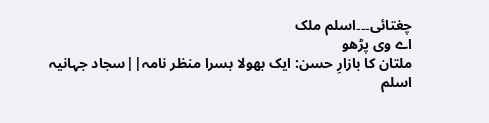چغتائی۔۔۔اسلم ملک
اے وی پڑھو
ملتان کا بازارِ حسن: ایک بھولا بسرا منظر نامہ||سجاد جہانیہ
اسلم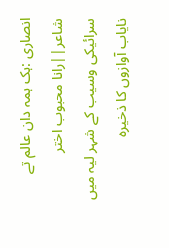انصاری :ہک ہمہ دان عالم تے شاعر||رانا محبوب اختر
سرائیکی وسیب کے شہر لیہ میں نایاب آوازوں کا ذخیرہ